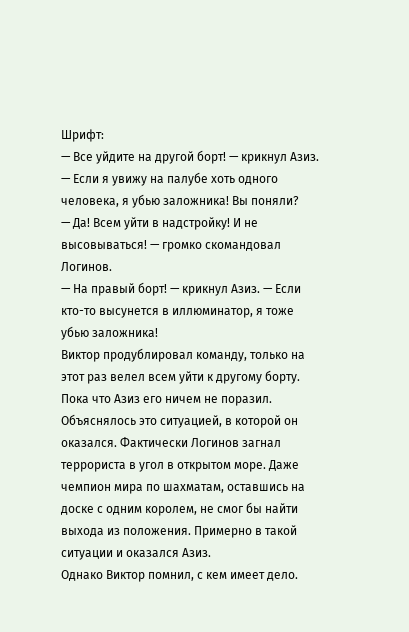Шрифт:
— Все уйдите на другой борт! — крикнул Азиз. — Если я увижу на палубе хоть одного человека, я убью заложника! Вы поняли?
— Да! Всем уйти в надстройку! И не высовываться! — громко скомандовал Логинов.
— На правый борт! — крикнул Азиз. — Если кто-то высунется в иллюминатор, я тоже убью заложника!
Виктор продублировал команду, только на этот раз велел всем уйти к другому борту. Пока что Азиз его ничем не поразил. Объяснялось это ситуацией, в которой он оказался. Фактически Логинов загнал террориста в угол в открытом море. Даже чемпион мира по шахматам, оставшись на доске с одним королем, не смог бы найти выхода из положения. Примерно в такой ситуации и оказался Азиз.
Однако Виктор помнил, с кем имеет дело.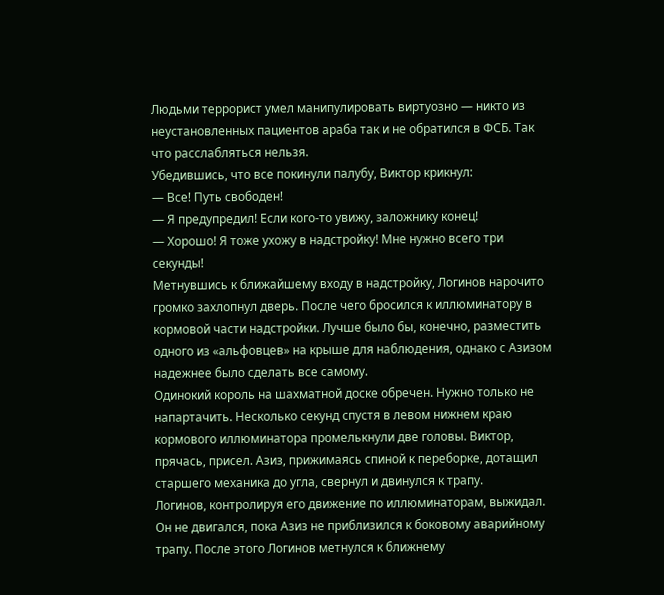Людьми террорист умел манипулировать виртуозно — никто из неустановленных пациентов араба так и не обратился в ФСБ. Так что расслабляться нельзя.
Убедившись, что все покинули палубу, Виктор крикнул:
— Все! Путь свободен!
— Я предупредил! Если кого-то увижу, заложнику конец!
— Хорошо! Я тоже ухожу в надстройку! Мне нужно всего три секунды!
Метнувшись к ближайшему входу в надстройку, Логинов нарочито громко захлопнул дверь. После чего бросился к иллюминатору в кормовой части надстройки. Лучше было бы, конечно, разместить одного из «альфовцев» на крыше для наблюдения, однако с Азизом надежнее было сделать все самому.
Одинокий король на шахматной доске обречен. Нужно только не напартачить. Несколько секунд спустя в левом нижнем краю кормового иллюминатора промелькнули две головы. Виктор, прячась, присел. Азиз, прижимаясь спиной к переборке, дотащил старшего механика до угла, свернул и двинулся к трапу.
Логинов, контролируя его движение по иллюминаторам, выжидал. Он не двигался, пока Азиз не приблизился к боковому аварийному трапу. После этого Логинов метнулся к ближнему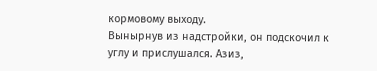кормовому выходу.
Вынырнув из надстройки, он подскочил к углу и прислушался. Азиз,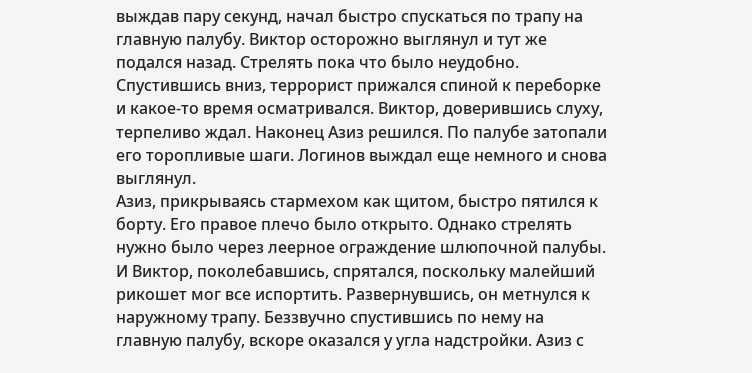выждав пару секунд, начал быстро спускаться по трапу на главную палубу. Виктор осторожно выглянул и тут же подался назад. Стрелять пока что было неудобно.
Спустившись вниз, террорист прижался спиной к переборке и какое-то время осматривался. Виктор, доверившись слуху, терпеливо ждал. Наконец Азиз решился. По палубе затопали его торопливые шаги. Логинов выждал еще немного и снова выглянул.
Азиз, прикрываясь стармехом как щитом, быстро пятился к борту. Его правое плечо было открыто. Однако стрелять нужно было через леерное ограждение шлюпочной палубы. И Виктор, поколебавшись, спрятался, поскольку малейший рикошет мог все испортить. Развернувшись, он метнулся к наружному трапу. Беззвучно спустившись по нему на главную палубу, вскоре оказался у угла надстройки. Азиз с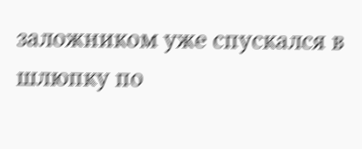заложником уже спускался в шлюпку по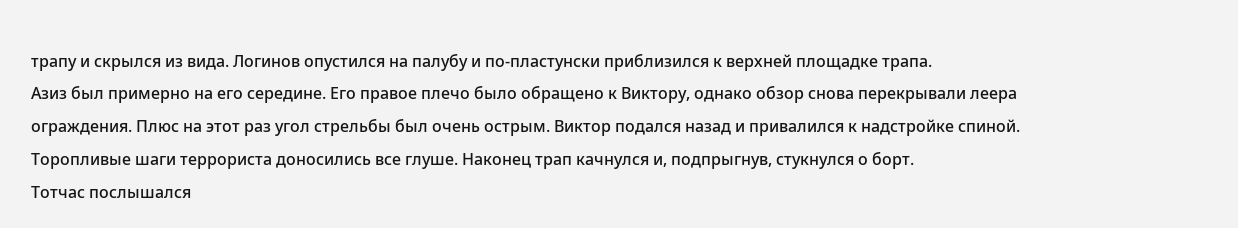трапу и скрылся из вида. Логинов опустился на палубу и по-пластунски приблизился к верхней площадке трапа.
Азиз был примерно на его середине. Его правое плечо было обращено к Виктору, однако обзор снова перекрывали леера ограждения. Плюс на этот раз угол стрельбы был очень острым. Виктор подался назад и привалился к надстройке спиной. Торопливые шаги террориста доносились все глуше. Наконец трап качнулся и, подпрыгнув, стукнулся о борт.
Тотчас послышался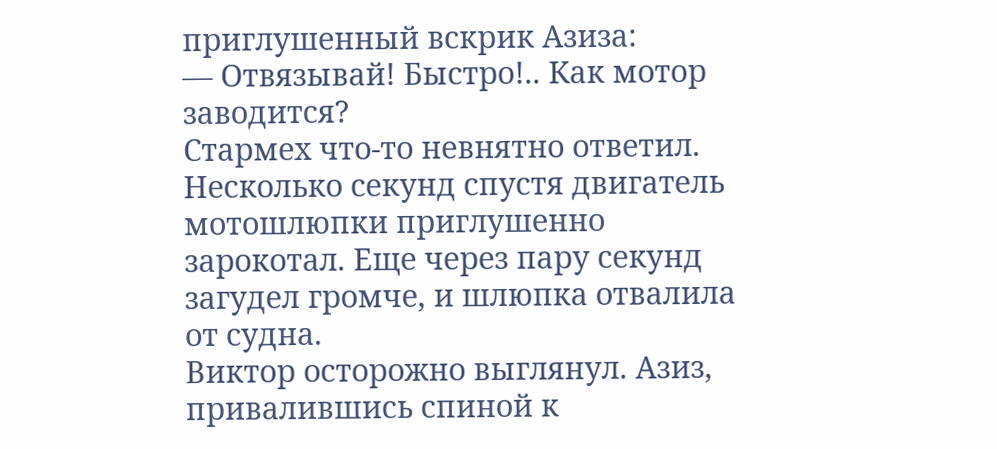приглушенный вскрик Азиза:
— Отвязывай! Быстро!.. Как мотор заводится?
Стармех что-то невнятно ответил. Несколько секунд спустя двигатель мотошлюпки приглушенно зарокотал. Еще через пару секунд загудел громче, и шлюпка отвалила от судна.
Виктор осторожно выглянул. Азиз, привалившись спиной к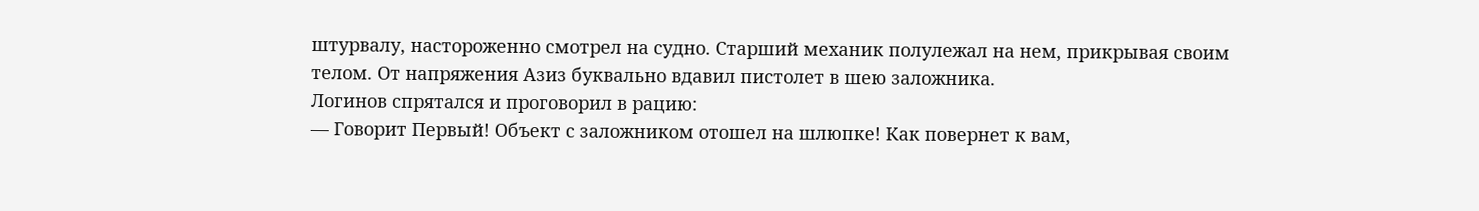штурвалу, настороженно смотрел на судно. Старший механик полулежал на нем, прикрывая своим телом. От напряжения Азиз буквально вдавил пистолет в шею заложника.
Логинов спрятался и проговорил в рацию:
— Говорит Первый! Объект с заложником отошел на шлюпке! Как повернет к вам,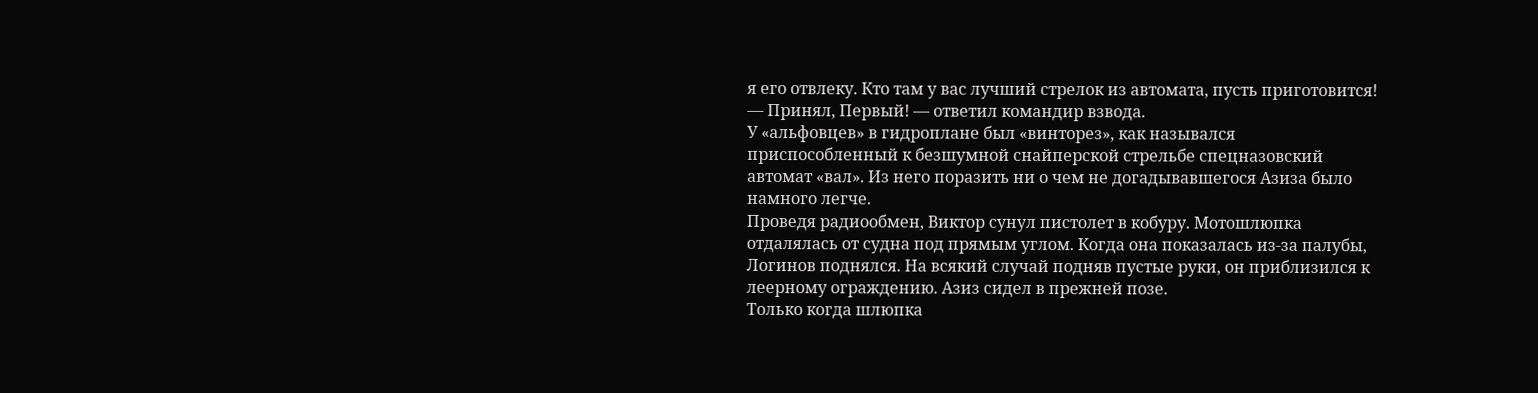я его отвлеку. Кто там у вас лучший стрелок из автомата, пусть приготовится!
— Принял, Первый! — ответил командир взвода.
У «альфовцев» в гидроплане был «винторез», как назывался приспособленный к безшумной снайперской стрельбе спецназовский автомат «вал». Из него поразить ни о чем не догадывавшегося Азиза было намного легче.
Проведя радиообмен, Виктор сунул пистолет в кобуру. Мотошлюпка отдалялась от судна под прямым углом. Когда она показалась из-за палубы, Логинов поднялся. На всякий случай подняв пустые руки, он приблизился к леерному ограждению. Азиз сидел в прежней позе.
Только когда шлюпка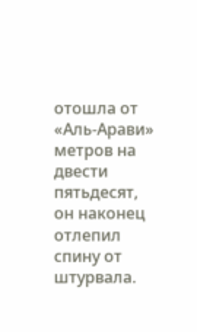отошла от «Аль-Арави» метров на двести пятьдесят, он наконец отлепил спину от штурвала.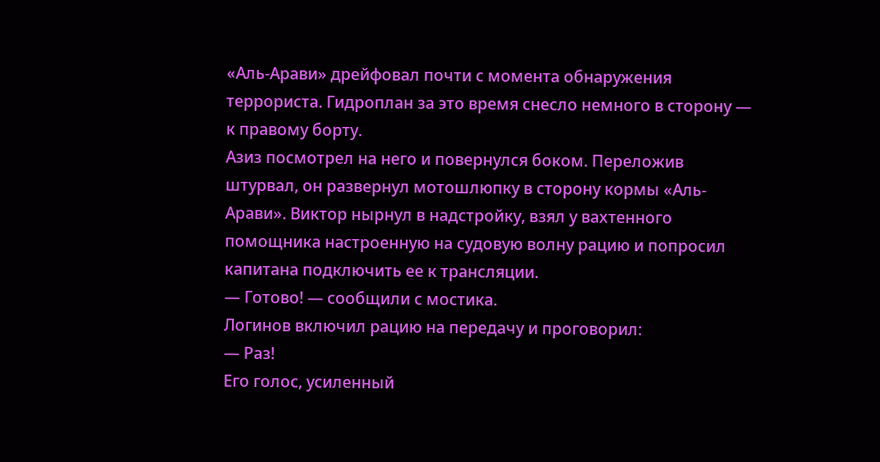«Аль-Арави» дрейфовал почти с момента обнаружения террориста. Гидроплан за это время снесло немного в сторону — к правому борту.
Азиз посмотрел на него и повернулся боком. Переложив штурвал, он развернул мотошлюпку в сторону кормы «Аль-Арави». Виктор нырнул в надстройку, взял у вахтенного помощника настроенную на судовую волну рацию и попросил капитана подключить ее к трансляции.
— Готово! — сообщили с мостика.
Логинов включил рацию на передачу и проговорил:
— Раз!
Его голос, усиленный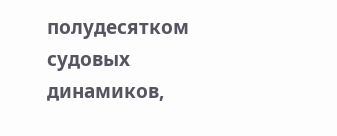полудесятком судовых динамиков,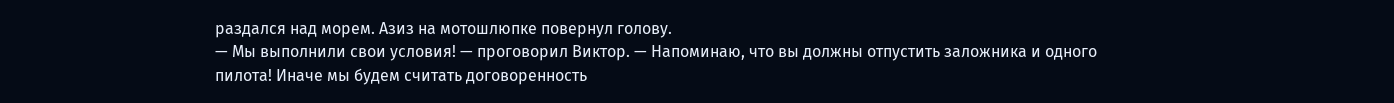раздался над морем. Азиз на мотошлюпке повернул голову.
— Мы выполнили свои условия! — проговорил Виктор. — Напоминаю, что вы должны отпустить заложника и одного пилота! Иначе мы будем считать договоренность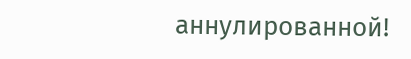аннулированной!